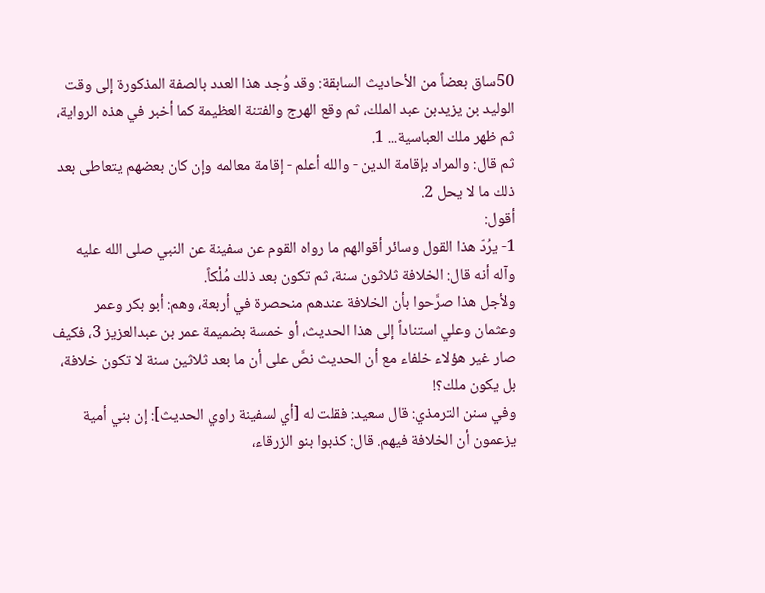50ساق بعضاً من الأحاديث السابقة: وقد وُجد هذا العدد بالصفة المذكورة إلى وقت الوليد بن يزيدبن عبد الملك، ثم وقع الهرج والفتنة العظيمة كما أخبر في هذه الرواية، ثم ظهر ملك العباسية... 1.
ثم قال: والمراد بإقامة الدين - والله أعلم - إقامة معالمه وإن كان بعضهم يتعاطى بعد ذلك ما لا يحل 2.
أقول:
1- يرُدّ هذا القول وسائر أقوالهم ما رواه القوم عن سفينة عن النبي صلى الله عليه وآله أنه قال: الخلافة ثلاثون سنة، ثم تكون بعد ذلك مُلْكاً.
ولأجل هذا صرَّحوا بأن الخلافة عندهم منحصرة في أربعة، وهم: أبو بكر وعمر وعثمان وعلي استناداً إلى هذا الحديث، أو خمسة بضميمة عمر بن عبدالعزيز 3، فكيف صار غير هؤلاء خلفاء مع أن الحديث نصَّ على أن ما بعد ثلاثين سنة لا تكون خلافة، بل يكون ملك؟!
وفي سنن الترمذي: قال سعيد: فقلت له [أي لسفينة راوي الحديث]: إن بني أمية يزعمون أن الخلافة فيهم. قال: كذبوا بنو الزرقاء،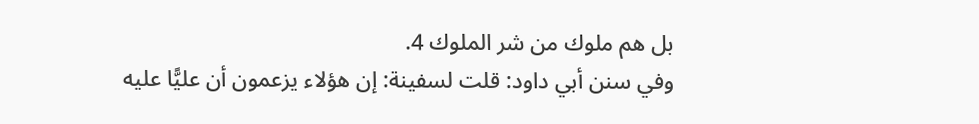بل هم ملوك من شر الملوك 4.
وفي سنن أبي داود: قلت لسفينة: إن هؤلاء يزعمون أن عليًّا عليه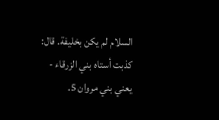السلام لم يكن بخليفة. قال: كذبت أستاه بني الزرقاء - يعني بني مروان 5.